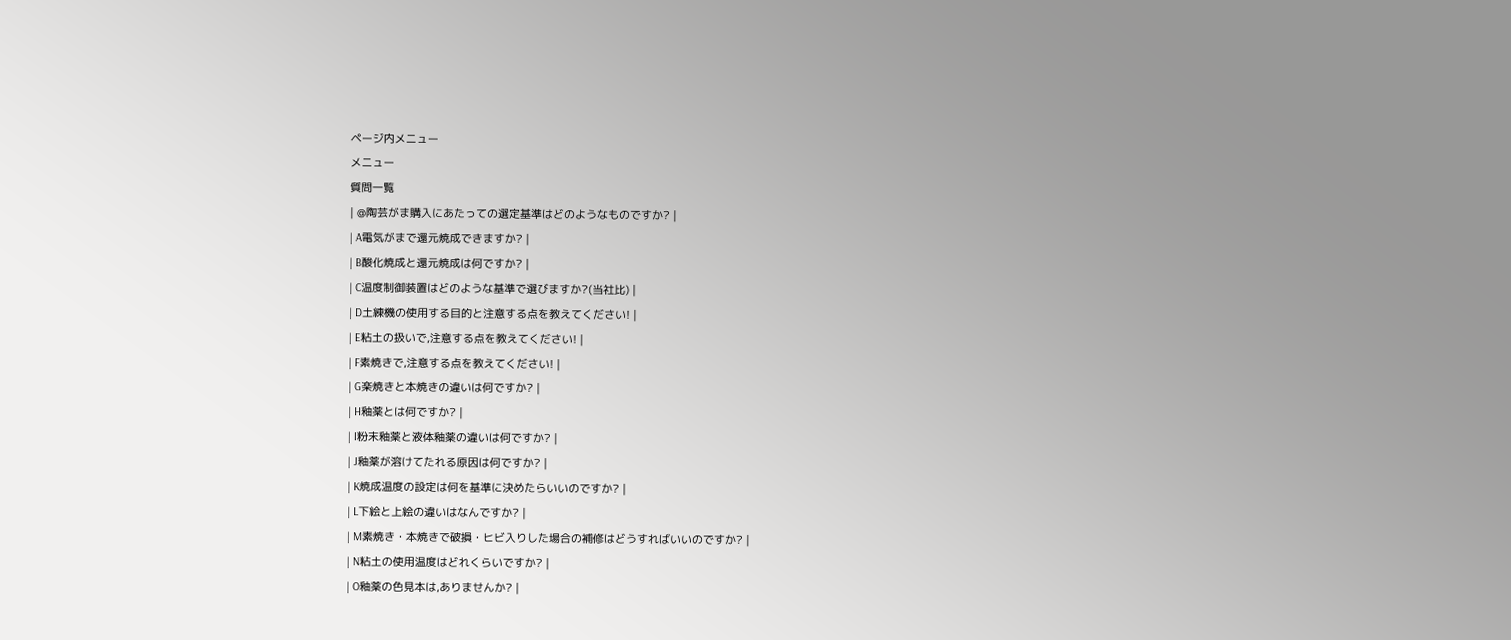ページ内メニュー
メニュー
質問一覧
| @陶芸がま購入にあたっての選定基準はどのようなものですか? |
| A電気がまで還元焼成できますか? |
| B酸化焼成と還元焼成は何ですか? |
| C温度制御装置はどのような基準で選びますか?(当社比) |
| D土練機の使用する目的と注意する点を教えてください! |
| E粘土の扱いで,注意する点を教えてください! |
| F素焼きで,注意する点を教えてください! |
| G楽焼きと本焼きの違いは何ですか? |
| H釉薬とは何ですか? |
| I粉末釉薬と液体釉薬の違いは何ですか? |
| J釉薬が溶けてたれる原因は何ですか? |
| K焼成温度の設定は何を基準に決めたらいいのですか? |
| L下絵と上絵の違いはなんですか? |
| M素焼き・本焼きで破損・ヒビ入りした場合の補修はどうすればいいのですか? |
| N粘土の使用温度はどれくらいですか? |
| O釉薬の色見本は,ありませんか? |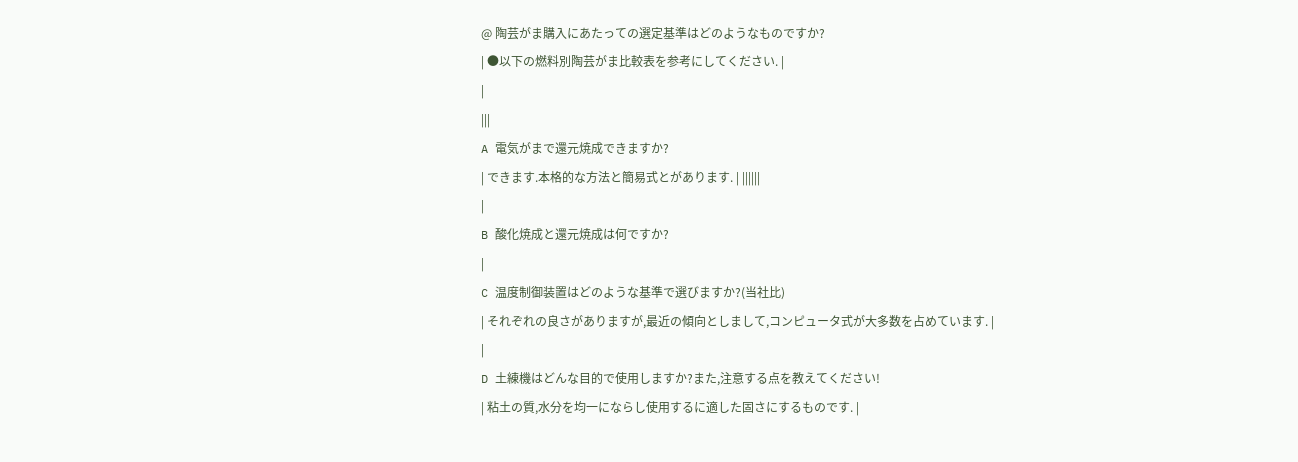@ 陶芸がま購入にあたっての選定基準はどのようなものですか?
| ●以下の燃料別陶芸がま比較表を参考にしてください. |
|
|||
A 電気がまで還元焼成できますか?
| できます.本格的な方法と簡易式とがあります. | ||||||
|
B 酸化焼成と還元焼成は何ですか?
|
C 温度制御装置はどのような基準で選びますか?(当社比)
| それぞれの良さがありますが,最近の傾向としまして,コンピュータ式が大多数を占めています. |
|
D 土練機はどんな目的で使用しますか?また,注意する点を教えてください!
| 粘土の質,水分を均一にならし使用するに適した固さにするものです. |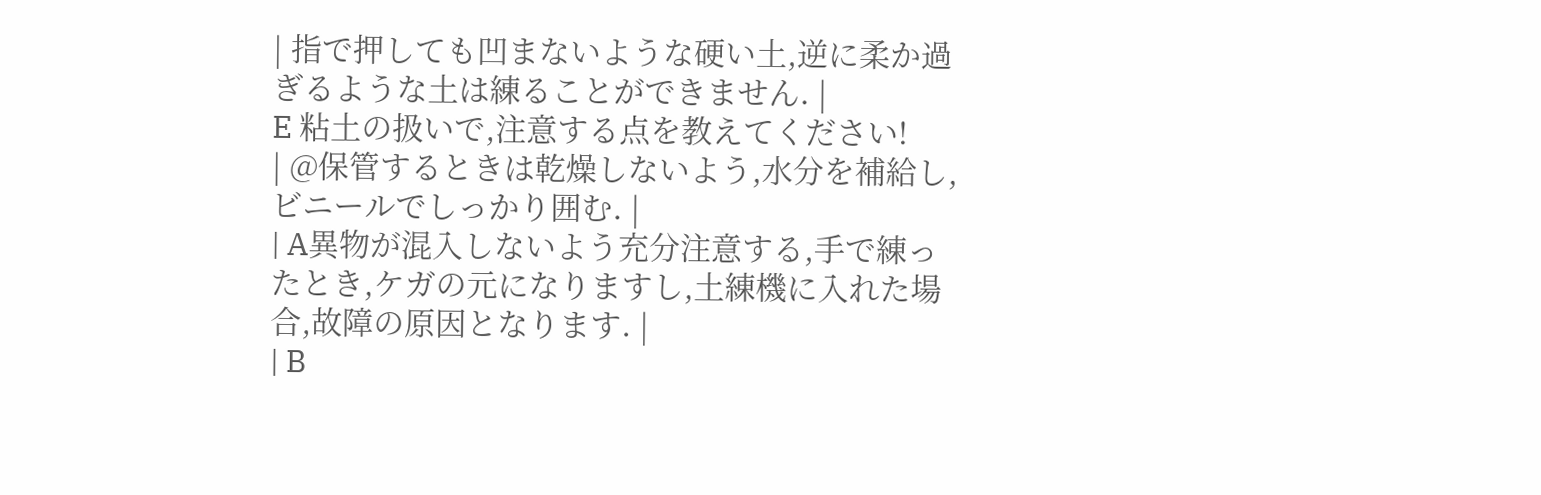| 指で押しても凹まないような硬い土,逆に柔か過ぎるような土は練ることができません. |
E 粘土の扱いで,注意する点を教えてください!
| @保管するときは乾燥しないよう,水分を補給し,ビニールでしっかり囲む. |
| A異物が混入しないよう充分注意する,手で練ったとき,ケガの元になりますし,土練機に入れた場合,故障の原因となります. |
| B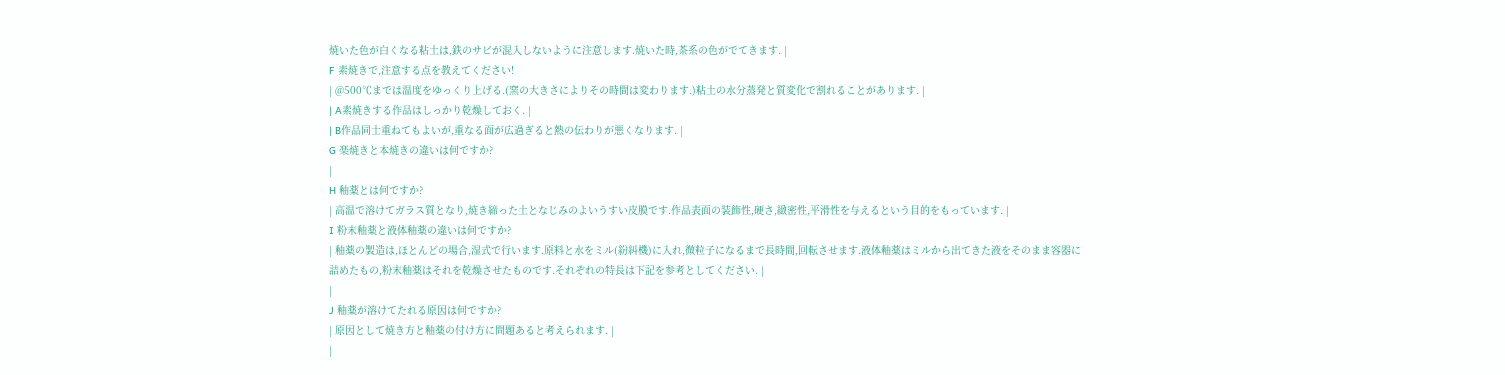焼いた色が白くなる粘土は,鉄のサビが混入しないように注意します.焼いた時,茶系の色がでてきます. |
F 素焼きで,注意する点を教えてください!
| @500℃までは温度をゆっくり上げる.(窯の大きさによりその時間は変わります.)粘土の水分蒸発と質変化で割れることがあります. |
| A素焼きする作品はしっかり乾燥しておく. |
| B作品同士重ねてもよいが,重なる面が広過ぎると熱の伝わりが悪くなります. |
G 楽焼きと本焼きの違いは何ですか?
|
H 釉薬とは何ですか?
| 高温で溶けてガラス質となり,焼き締った土となじみのよいうすい皮膜です.作品表面の装飾性,硬さ,緻密性,平滑性を与えるという目的をもっています. |
I 粉末釉薬と液体釉薬の違いは何ですか?
| 釉薬の製造は,ほとんどの場合,湿式で行います.原料と水をミル(紛糾機)に入れ,微粒子になるまで長時間,回転させます.液体釉薬はミルから出てきた液をそのまま容器に詰めたもの,粉末釉薬はそれを乾燥させたものです.それぞれの特長は下記を参考としてください. |
|
J 釉薬が溶けてたれる原因は何ですか?
| 原因として焼き方と釉薬の付け方に問題あると考えられます. |
|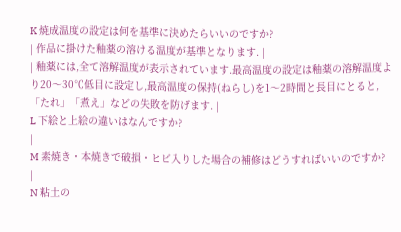K 焼成温度の設定は何を基準に決めたらいいのですか?
| 作品に掛けた釉薬の溶ける温度が基準となります. |
| 釉薬には,全て溶解温度が表示されています.最高温度の設定は釉薬の溶解温度より20〜30℃低目に設定し,最高温度の保持(ねらし)を1〜2時間と長目にとると,「たれ」「煮え」などの失敗を防げます. |
L 下絵と上絵の違いはなんですか?
|
M 素焼き・本焼きで破損・ヒビ入りした場合の補修はどうすればいいのですか?
|
N 粘土の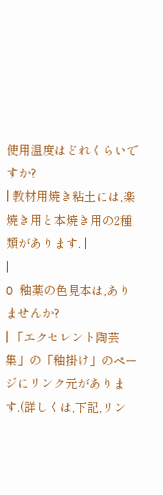使用温度はどれくらいですか?
| 教材用焼き粘土には,楽焼き用と本焼き用の2種類があります. |
|
O 釉薬の色見本は,ありませんか?
| 「エクセレント陶芸集」の「釉掛け」のページにリンク元があります.(詳しくは,下記,リン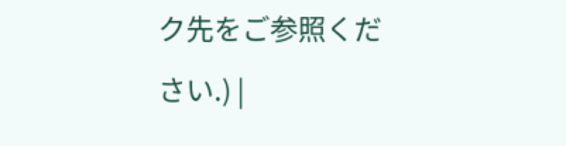ク先をご参照ください.) |